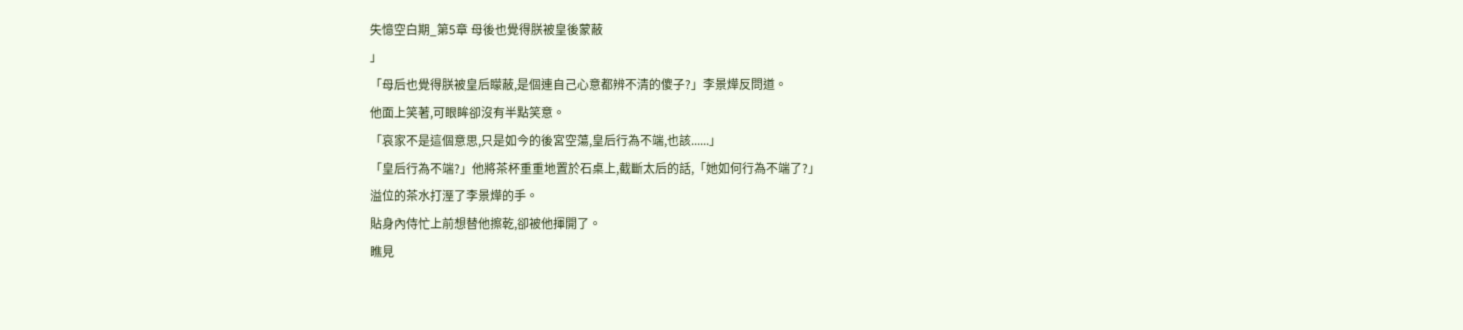失憶空白期_第5章 母後也覺得朕被皇後蒙蔽
」
「母后也覺得朕被皇后矇蔽,是個連自己心意都辨不清的傻子?」李景燁反問道。
他面上笑著,可眼眸卻沒有半點笑意。
「哀家不是這個意思,只是如今的後宮空蕩,皇后行為不端,也該......」
「皇后行為不端?」他將茶杯重重地置於石桌上,截斷太后的話,「她如何行為不端了?」
溢位的茶水打溼了李景燁的手。
貼身內侍忙上前想替他擦乾,卻被他揮開了。
瞧見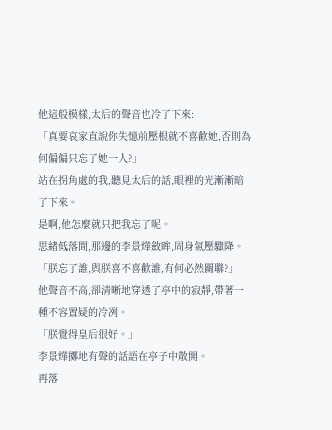他這般模樣,太后的聲音也冷了下來:
「真要哀家直說你失憶前壓根就不喜歡她,否則為何偏偏只忘了她一人?」
站在拐角處的我,聽見太后的話,眼裡的光漸漸暗了下來。
是啊,他怎麼就只把我忘了呢。
思緒低落間,那邊的李景燁斂眸,周身氣壓驟降。
「朕忘了誰,與朕喜不喜歡誰,有何必然關聯?」
他聲音不高,卻清晰地穿透了亭中的寂靜,帶著一種不容置疑的冷冽。
「朕覺得皇后很好。」
李景燁擲地有聲的話語在亭子中散開。
再落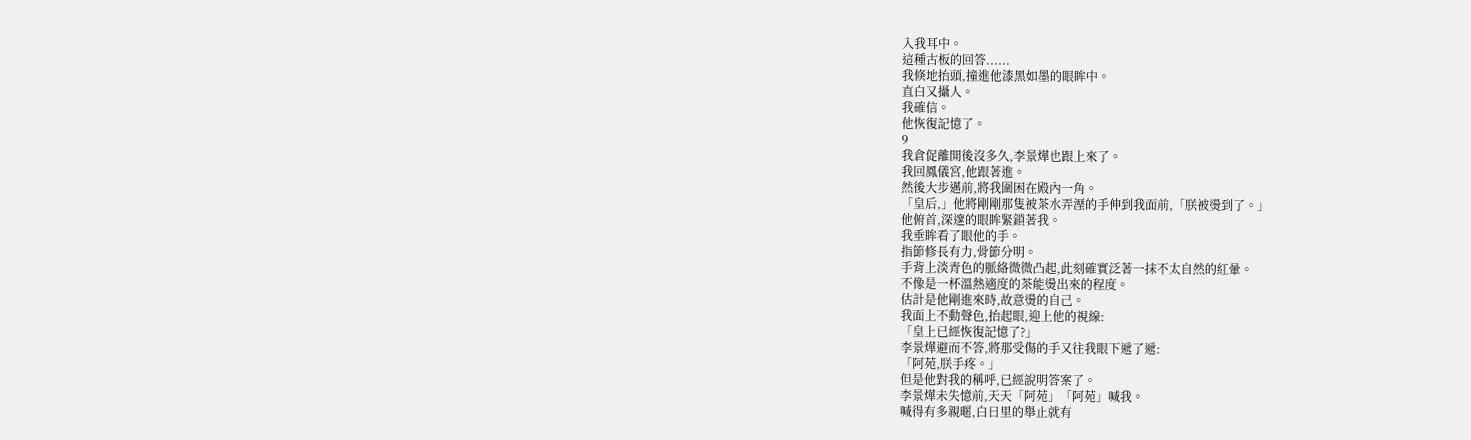入我耳中。
這種古板的回答......
我倏地抬頭,撞進他漆黑如墨的眼眸中。
直白又攝人。
我確信。
他恢復記憶了。
9
我倉促離開後沒多久,李景燁也跟上來了。
我回鳳儀宮,他跟著進。
然後大步邁前,將我圍困在殿內一角。
「皇后,」他將剛剛那隻被茶水弄溼的手伸到我面前,「朕被燙到了。」
他俯首,深邃的眼眸緊鎖著我。
我垂眸看了眼他的手。
指節修長有力,骨節分明。
手背上淡青色的脈絡微微凸起,此刻確實泛著一抹不太自然的紅暈。
不像是一杯溫熱適度的茶能燙出來的程度。
估計是他剛進來時,故意燙的自己。
我面上不動聲色,抬起眼,迎上他的視線:
「皇上已經恢復記憶了?」
李景燁避而不答,將那受傷的手又往我眼下遞了遞:
「阿苑,朕手疼。」
但是他對我的稱呼,已經說明答案了。
李景燁未失憶前,天天「阿苑」「阿苑」喊我。
喊得有多親暱,白日里的舉止就有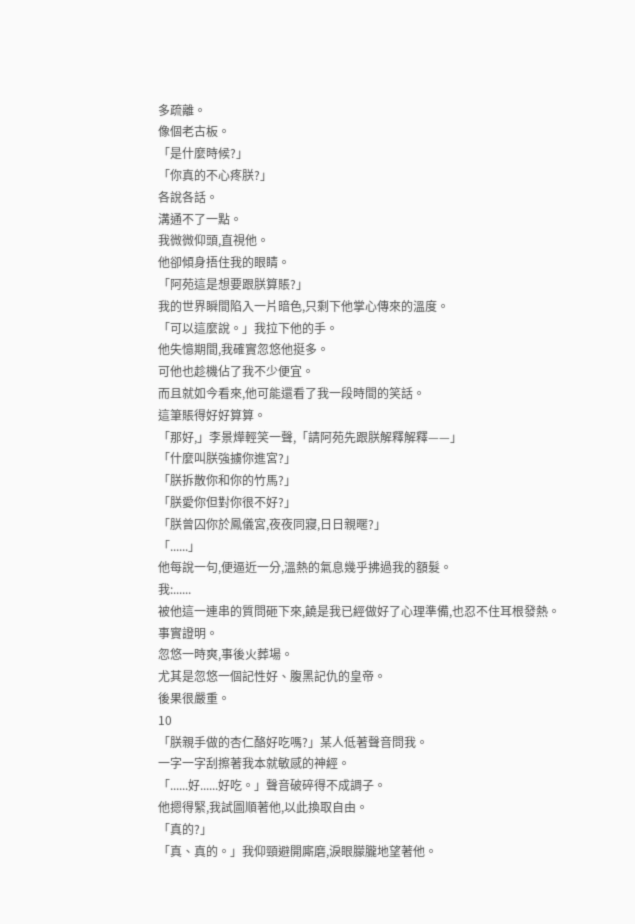多疏離。
像個老古板。
「是什麼時候?」
「你真的不心疼朕?」
各說各話。
溝通不了一點。
我微微仰頭,直視他。
他卻傾身捂住我的眼睛。
「阿苑這是想要跟朕算賬?」
我的世界瞬間陷入一片暗色,只剩下他掌心傳來的溫度。
「可以這麼說。」我拉下他的手。
他失憶期間,我確實忽悠他挺多。
可他也趁機佔了我不少便宜。
而且就如今看來,他可能還看了我一段時間的笑話。
這筆賬得好好算算。
「那好,」李景燁輕笑一聲,「請阿苑先跟朕解釋解釋——」
「什麼叫朕強擄你進宮?」
「朕拆散你和你的竹馬?」
「朕愛你但對你很不好?」
「朕曾囚你於鳳儀宮,夜夜同寢,日日親暱?」
「......」
他每說一句,便逼近一分,溫熱的氣息幾乎拂過我的額髮。
我:......
被他這一連串的質問砸下來,饒是我已經做好了心理準備,也忍不住耳根發熱。
事實證明。
忽悠一時爽,事後火葬場。
尤其是忽悠一個記性好、腹黑記仇的皇帝。
後果很嚴重。
10
「朕親手做的杏仁酪好吃嗎?」某人低著聲音問我。
一字一字刮擦著我本就敏感的神經。
「......好......好吃。」聲音破碎得不成調子。
他摁得緊,我試圖順著他,以此換取自由。
「真的?」
「真、真的。」我仰頸避開廝磨,淚眼朦朧地望著他。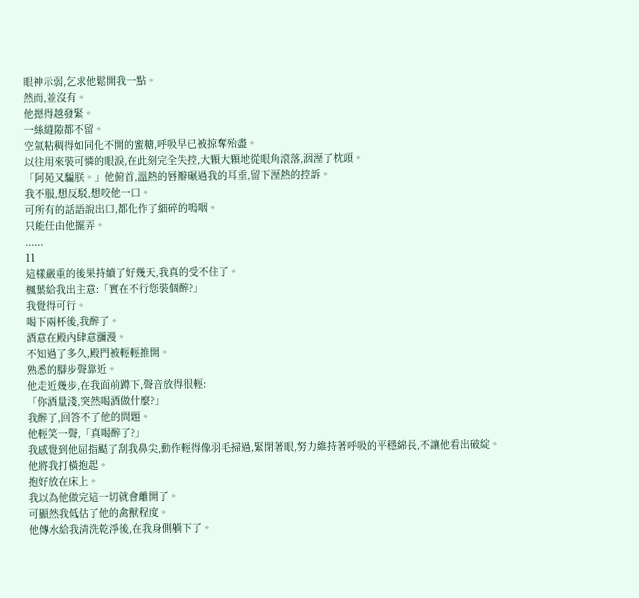眼神示弱,乞求他鬆開我一點。
然而,並沒有。
他摁得越發緊。
一絲縫隙都不留。
空氣粘稠得如同化不開的蜜糖,呼吸早已被掠奪殆盡。
以往用來裝可憐的眼淚,在此刻完全失控,大顆大顆地從眼角滾落,洇溼了枕頭。
「阿苑又騙朕。」他俯首,溫熱的唇瓣碾過我的耳垂,留下溼熱的控訴。
我不服,想反駁,想咬他一口。
可所有的話語說出口,都化作了細碎的嗚咽。
只能任由他擺弄。
......
11
這樣嚴重的後果持續了好幾天,我真的受不住了。
楓葉給我出主意:「實在不行您裝個醉?」
我覺得可行。
喝下兩杯後,我醉了。
酒意在殿內肆意瀰漫。
不知過了多久,殿門被輕輕推開。
熟悉的腳步聲靠近。
他走近幾步,在我面前蹲下,聲音放得很輕:
「你酒量淺,突然喝酒做什麼?」
我醉了,回答不了他的問題。
他輕笑一聲,「真喝醉了?」
我感覺到他屈指颳了刮我鼻尖,動作輕得像羽毛掃過,緊閉著眼,努力維持著呼吸的平穩綿長,不讓他看出破綻。
他將我打橫抱起。
抱好放在床上。
我以為他做完這一切就會離開了。
可顯然我低估了他的禽獸程度。
他傳水給我清洗乾淨後,在我身側躺下了。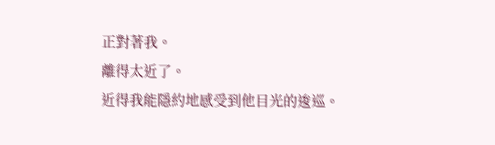正對著我。
離得太近了。
近得我能隱約地感受到他目光的逡巡。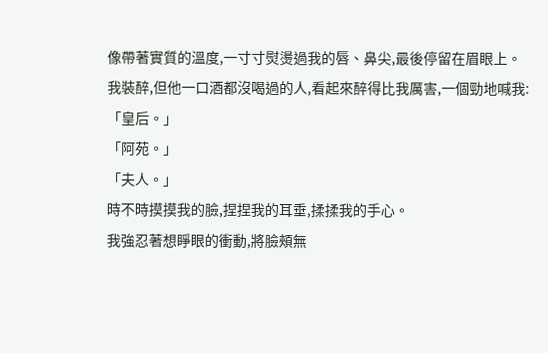像帶著實質的溫度,一寸寸熨燙過我的唇、鼻尖,最後停留在眉眼上。
我裝醉,但他一口酒都沒喝過的人,看起來醉得比我厲害,一個勁地喊我:
「皇后。」
「阿苑。」
「夫人。」
時不時摸摸我的臉,捏捏我的耳垂,揉揉我的手心。
我強忍著想睜眼的衝動,將臉頰無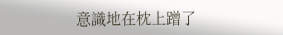意識地在枕上蹭了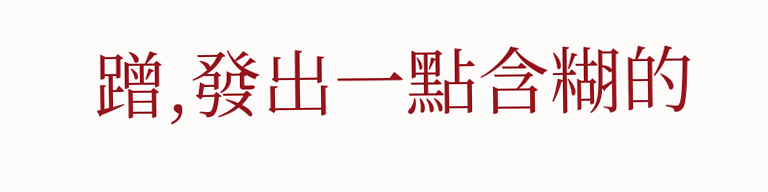蹭,發出一點含糊的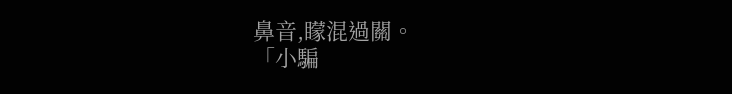鼻音,矇混過關。
「小騙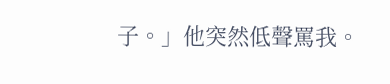子。」他突然低聲罵我。